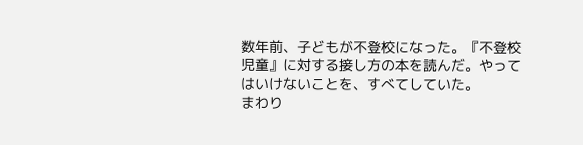数年前、子どもが不登校になった。『不登校児童』に対する接し方の本を読んだ。やってはいけないことを、すべてしていた。
まわり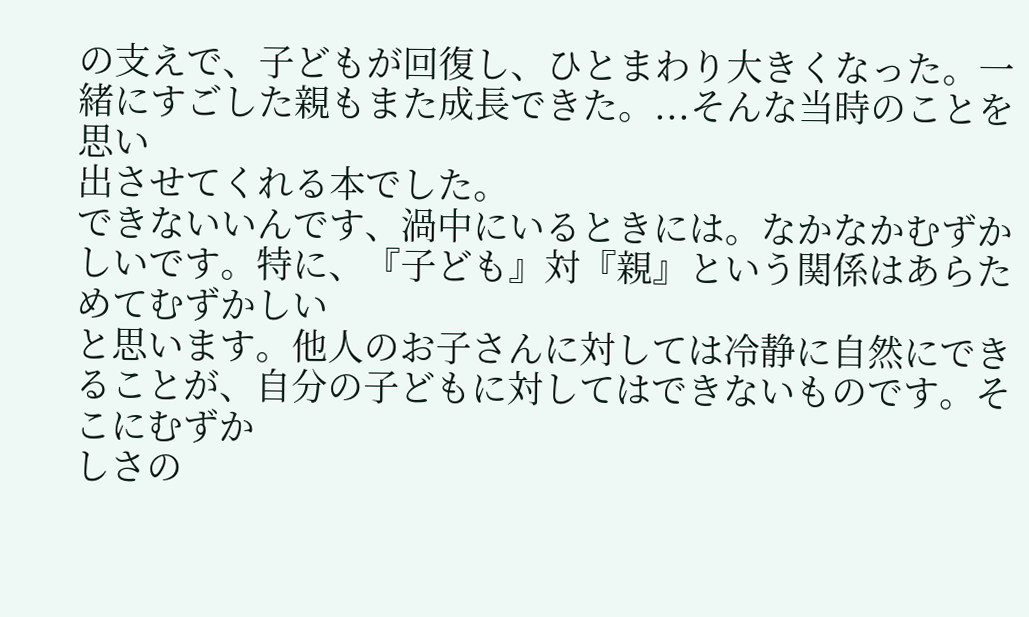の支えで、子どもが回復し、ひとまわり大きくなった。一緒にすごした親もまた成長できた。...そんな当時のことを思い
出させてくれる本でした。
できないいんです、渦中にいるときには。なかなかむずかしいです。特に、『子ども』対『親』という関係はあらためてむずかしい
と思います。他人のお子さんに対しては冷静に自然にできることが、自分の子どもに対してはできないものです。そこにむずか
しさの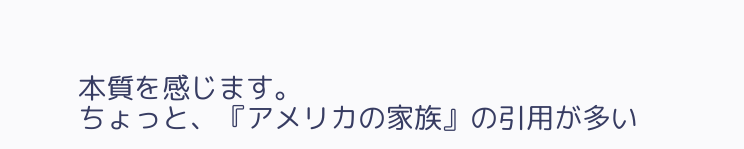本質を感じます。
ちょっと、『アメリカの家族』の引用が多い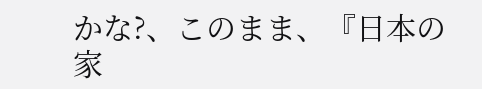かな?、このまま、『日本の家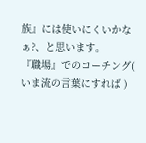族』には使いにくいかなぁ?、と思います。
『職場』でのコーチング( いま流の言葉にすれば )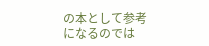の本として参考になるのでは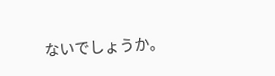ないでしょうか。